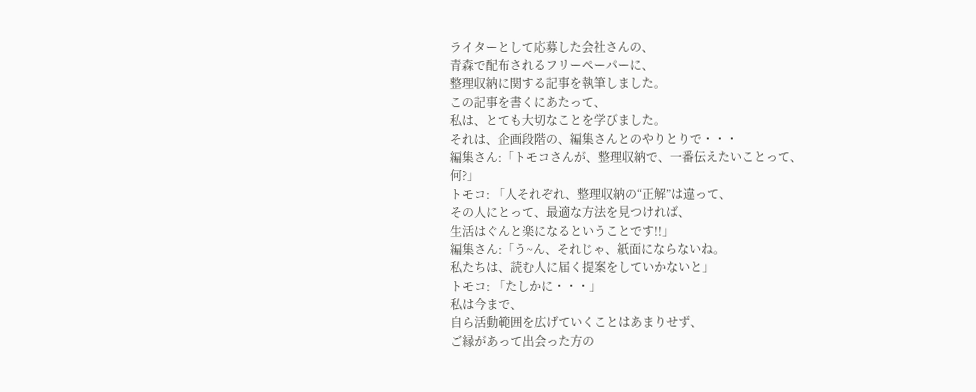ライターとして応募した会社さんの、
青森で配布されるフリーペーパーに、
整理収納に関する記事を執筆しました。
この記事を書くにあたって、
私は、とても大切なことを学びました。
それは、企画段階の、編集さんとのやりとりで・・・
編集さん:「トモコさんが、整理収納で、一番伝えたいことって、
何?」
トモコ: 「人それぞれ、整理収納の“正解”は違って、
その人にとって、最適な方法を見つければ、
生活はぐんと楽になるということです!!」
編集さん:「う~ん、それじゃ、紙面にならないね。
私たちは、読む人に届く提案をしていかないと」
トモコ: 「たしかに・・・」
私は今まで、
自ら活動範囲を広げていくことはあまりせず、
ご縁があって出会った方の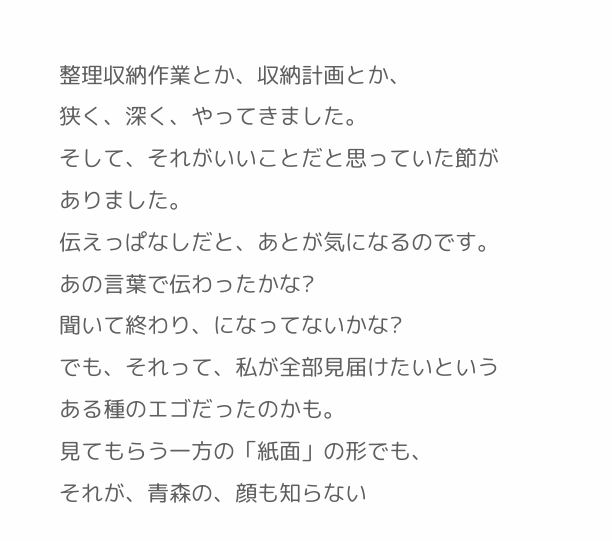整理収納作業とか、収納計画とか、
狭く、深く、やってきました。
そして、それがいいことだと思っていた節がありました。
伝えっぱなしだと、あとが気になるのです。
あの言葉で伝わったかな?
聞いて終わり、になってないかな?
でも、それって、私が全部見届けたいという
ある種のエゴだったのかも。
見てもらう一方の「紙面」の形でも、
それが、青森の、顔も知らない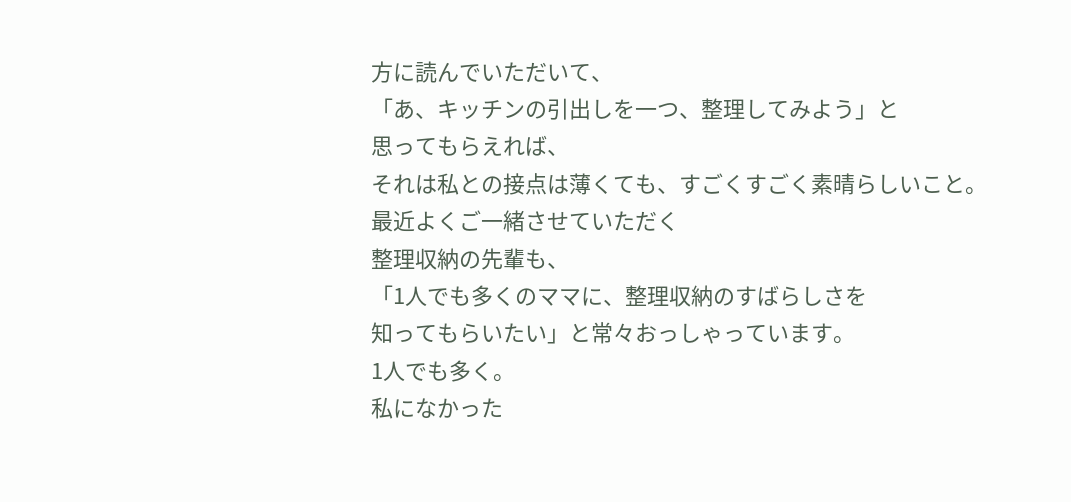方に読んでいただいて、
「あ、キッチンの引出しを一つ、整理してみよう」と
思ってもらえれば、
それは私との接点は薄くても、すごくすごく素晴らしいこと。
最近よくご一緒させていただく
整理収納の先輩も、
「1人でも多くのママに、整理収納のすばらしさを
知ってもらいたい」と常々おっしゃっています。
1人でも多く。
私になかった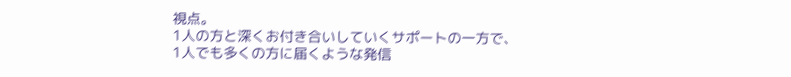視点。
1人の方と深くお付き合いしていくサポートの一方で、
1人でも多くの方に届くような発信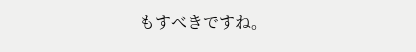もすべきですね。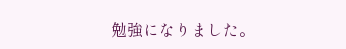勉強になりました。